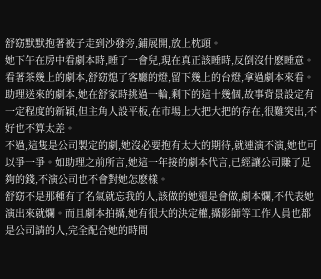舒窈默默抱著被子走到沙發旁,鋪展開,放上枕頭。
她下午在房中看劇本時,睡了一會兒,現在真正該睡時,反倒沒什麽睡意。看著茶幾上的劇本,舒窈熄了客廳的燈,留下幾上的台燈,拿過劇本來看。
助理送來的劇本,她在舒家時挑過一輪,剩下的這十幾個,故事背景設定有一定程度的新穎,但主角人設平板,在市場上大把大把的存在,很難突出,不好也不算太差。
不過,這隻是公司製定的劇,她沒必要抱有太大的期待,就連演不演,她也可以爭一爭。如助理之前所言,她這一年接的劇本代言,已經讓公司賺了足夠的錢,不演公司也不會對她怎麽樣。
舒窈不是那種有了名氣就忘我的人,該做的她還是會做,劇本爛,不代表她演出來就爛。而且劇本拍攝,她有很大的決定權,攝影師等工作人員也都是公司請的人,完全配合她的時間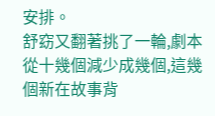安排。
舒窈又翻著挑了一輪,劇本從十幾個減少成幾個,這幾個新在故事背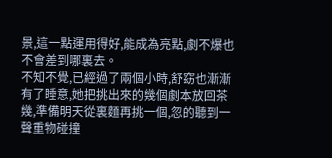景,這一點運用得好,能成為亮點,劇不爆也不會差到哪裏去。
不知不覺,已經過了兩個小時,舒窈也漸漸有了睡意,她把挑出來的幾個劇本放回茶幾,準備明天從裏麵再挑一個,忽的聽到一聲重物碰撞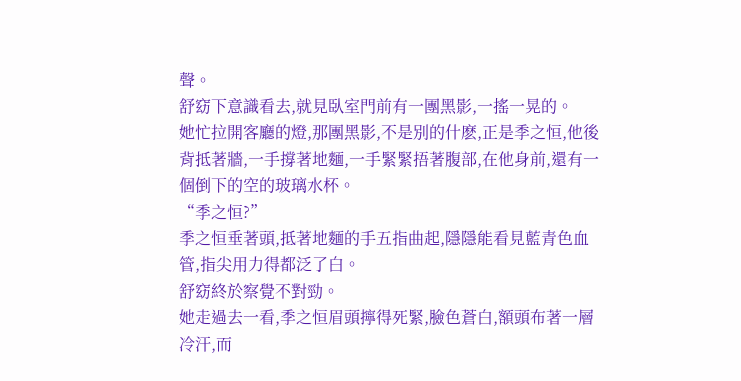聲。
舒窈下意識看去,就見臥室門前有一團黑影,一搖一晃的。
她忙拉開客廳的燈,那團黑影,不是別的什麽,正是季之恒,他後背抵著牆,一手撐著地麵,一手緊緊捂著腹部,在他身前,還有一個倒下的空的玻璃水杯。
“季之恒?”
季之恒垂著頭,抵著地麵的手五指曲起,隱隱能看見藍青色血管,指尖用力得都泛了白。
舒窈終於察覺不對勁。
她走過去一看,季之恒眉頭擰得死緊,臉色蒼白,額頭布著一層冷汗,而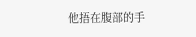他捂在腹部的手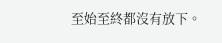至始至終都沒有放下。